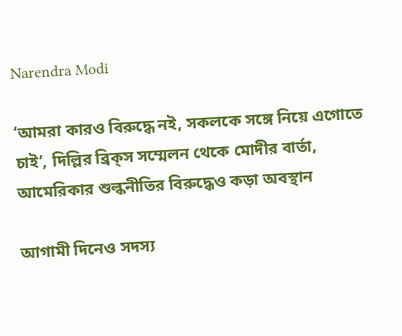Narendra Modi

‘আমরা কারও বিরুদ্ধে নই, সকলকে সঙ্গে নিয়ে এগোতে চাই’, দিল্লির ব্রিক্‌স সম্মেলন থেকে মোদীর বার্তা, আমেরিকার শুল্কনীতির বিরুদ্ধেও কড়া অবস্থান

আগামী দিনেও সদস্য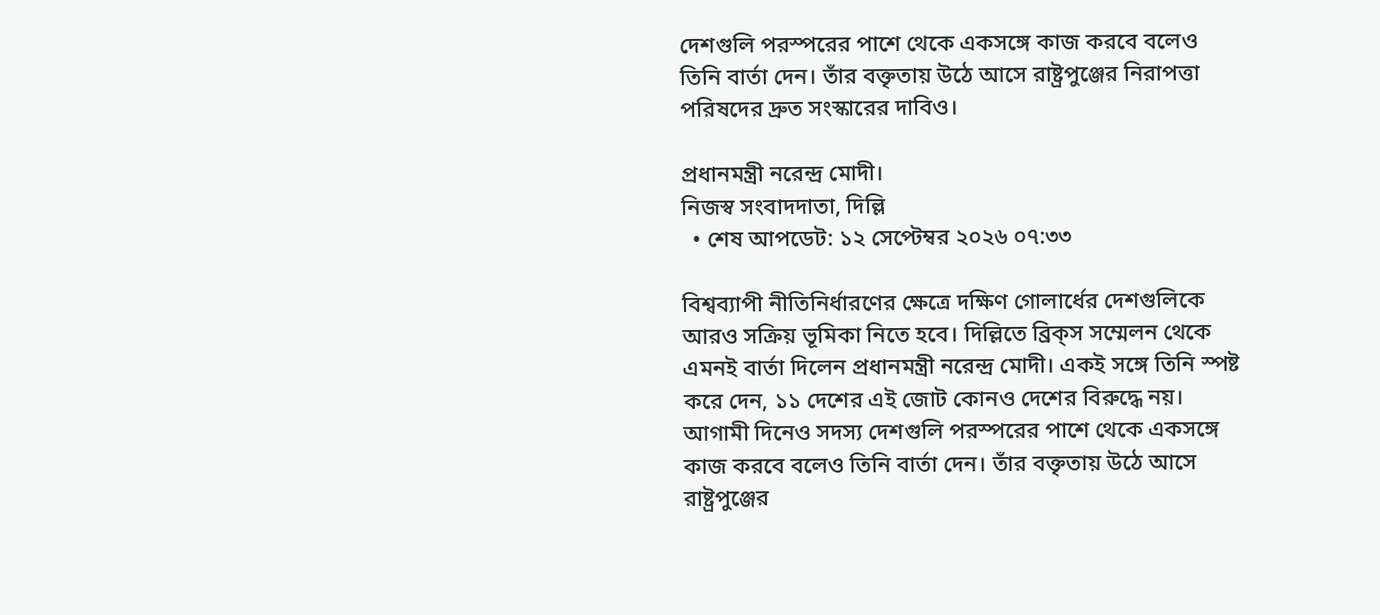দেশগুলি পরস্পরের পাশে থেকে একসঙ্গে কাজ করবে বলেও তিনি বার্তা দেন। তাঁর বক্তৃতায় উঠে আসে রাষ্ট্রপুঞ্জের নিরাপত্তা পরিষদের দ্রুত সংস্কারের দাবিও।

প্রধানমন্ত্রী নরেন্দ্র মোদী।
নিজস্ব সংবাদদাতা, দিল্লি
  • শেষ আপডেট: ১২ সেপ্টেম্বর ২০২৬ ০৭:৩৩

বিশ্বব্যাপী নীতিনির্ধারণের ক্ষেত্রে দক্ষিণ গোলার্ধের দেশগুলিকে আরও সক্রিয় ভূমিকা নিতে হবে। দিল্লিতে ব্রিক্‌স সম্মেলন থেকে এমনই বার্তা দিলেন প্রধানমন্ত্রী নরেন্দ্র মোদী। একই সঙ্গে তিনি স্পষ্ট করে দেন, ১১ দেশের এই জোট কোনও দেশের বিরুদ্ধে নয়। আগামী দিনেও সদস্য দেশগুলি পরস্পরের পাশে থেকে একসঙ্গে কাজ করবে বলেও তিনি বার্তা দেন। তাঁর বক্তৃতায় উঠে আসে রাষ্ট্রপুঞ্জের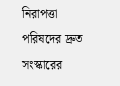নিরাপত্তা পরিষদের দ্রুত সংস্কারের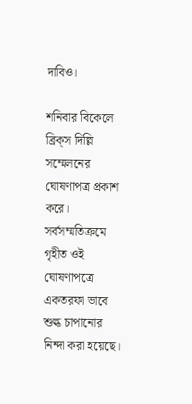দাবিও।

শনিবার বিকেলে ব্রিক্‌স দিল্লি সম্মেলনের ঘোষণাপত্র প্রকাশ করে। সর্বসম্মতিক্রমে গৃহীত ওই ঘোষণাপত্রে একতরফা ভাবে শুল্ক চাপানোর নিন্দা করা হয়েছে।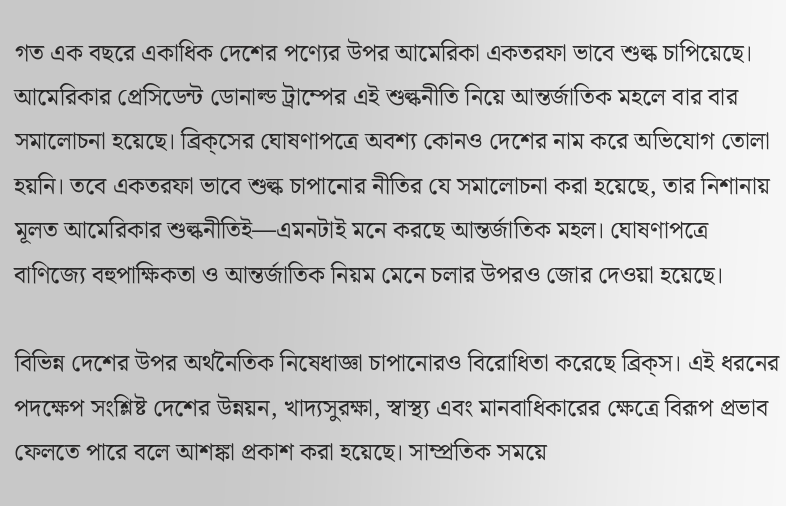গত এক বছরে একাধিক দেশের পণ্যের উপর আমেরিকা একতরফা ভাবে শুল্ক চাপিয়েছে। আমেরিকার প্রেসিডেন্ট ডোনাল্ড ট্রাম্পের এই শুল্কনীতি নিয়ে আন্তর্জাতিক মহলে বার বার সমালোচনা হয়েছে। ব্রিক্‌সের ঘোষণাপত্রে অবশ্য কোনও দেশের নাম করে অভিযোগ তোলা হয়নি। তবে একতরফা ভাবে শুল্ক চাপানোর নীতির যে সমালোচনা করা হয়েছে, তার নিশানায় মূলত আমেরিকার শুল্কনীতিই—এমনটাই মনে করছে আন্তর্জাতিক মহল। ঘোষণাপত্রে বাণিজ্যে বহুপাক্ষিকতা ও আন্তর্জাতিক নিয়ম মেনে চলার উপরও জোর দেওয়া হয়েছে।

বিভিন্ন দেশের উপর অর্থনৈতিক নিষেধাজ্ঞা চাপানোরও বিরোধিতা করেছে ব্রিক্‌স। এই ধরনের পদক্ষেপ সংশ্লিষ্ট দেশের উন্নয়ন, খাদ্যসুরক্ষা, স্বাস্থ্য এবং মানবাধিকারের ক্ষেত্রে বিরূপ প্রভাব ফেলতে পারে বলে আশঙ্কা প্রকাশ করা হয়েছে। সাম্প্রতিক সময়ে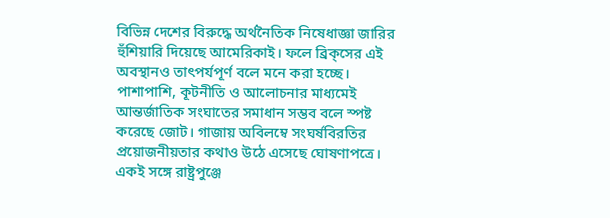বিভিন্ন দেশের বিরুদ্ধে অর্থনৈতিক নিষেধাজ্ঞা জারির হুঁশিয়ারি দিয়েছে আমেরিকাই। ফলে ব্রিক্‌সের এই অবস্থানও তাৎপর্যপূর্ণ বলে মনে করা হচ্ছে। পাশাপাশি, কূটনীতি ও আলোচনার মাধ্যমেই আন্তর্জাতিক সংঘাতের সমাধান সম্ভব বলে স্পষ্ট করেছে জোট। গাজায় অবিলম্বে সংঘর্ষবিরতির প্রয়োজনীয়তার কথাও উঠে এসেছে ঘোষণাপত্রে। একই সঙ্গে রাষ্ট্রপুঞ্জে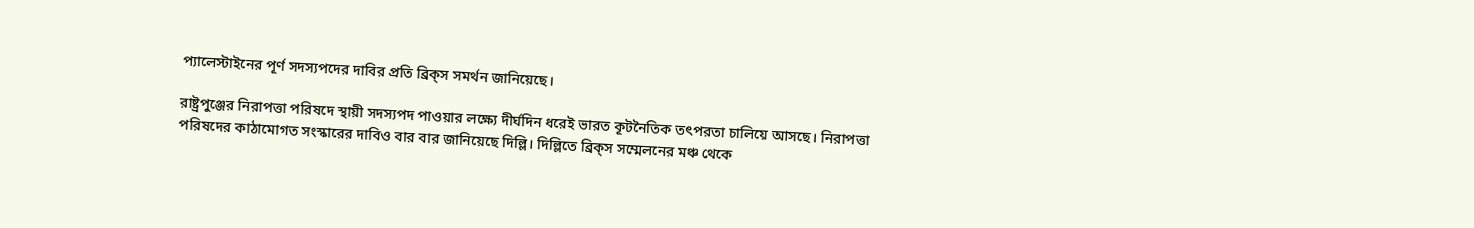প্যালেস্টাইনের পূর্ণ সদস্যপদের দাবির প্রতি ব্রিক্‌স সমর্থন জানিয়েছে।

রাষ্ট্রপুঞ্জের নিরাপত্তা পরিষদে স্থায়ী সদস্যপদ পাওয়ার লক্ষ্যে দীর্ঘদিন ধরেই ভারত কূটনৈতিক তৎপরতা চালিয়ে আসছে। নিরাপত্তা পরিষদের কাঠামোগত সংস্কারের দাবিও বার বার জানিয়েছে দিল্লি। দিল্লিতে ব্রিক্‌স সম্মেলনের মঞ্চ থেকে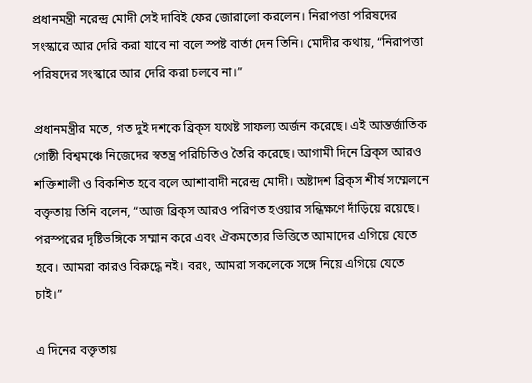প্রধানমন্ত্রী নরেন্দ্র মোদী সেই দাবিই ফের জোরালো করলেন। নিরাপত্তা পরিষদের সংস্কারে আর দেরি করা যাবে না বলে স্পষ্ট বার্তা দেন তিনি। মোদীর কথায়, “নিরাপত্তা পরিষদের সংস্কারে আর দেরি করা চলবে না।”

প্রধানমন্ত্রীর মতে, গত দুই দশকে ব্রিক্‌স যথেষ্ট সাফল্য অর্জন করেছে। এই আন্তর্জাতিক গোষ্ঠী বিশ্বমঞ্চে নিজেদের স্বতন্ত্র পরিচিতিও তৈরি করেছে। আগামী দিনে ব্রিক্‌স আরও শক্তিশালী ও বিকশিত হবে বলে আশাবাদী নরেন্দ্র মোদী। অষ্টাদশ ব্রিক্‌স শীর্ষ সম্মেলনে বক্তৃতায় তিনি বলেন, “আজ ব্রিক্‌স আরও পরিণত হওয়ার সন্ধিক্ষণে দাঁড়িয়ে রয়েছে। পরস্পরের দৃষ্টিভঙ্গিকে সম্মান করে এবং ঐকমত্যের ভিত্তিতে আমাদের এগিয়ে যেতে হবে। আমরা কারও বিরুদ্ধে নই। বরং, আমরা সকলেকে সঙ্গে নিয়ে এগিয়ে যেতে চাই।”

এ দিনের বক্তৃতায়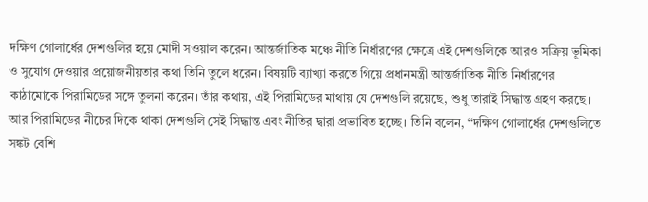দক্ষিণ গোলার্ধের দেশগুলির হয়ে মোদী সওয়াল করেন। আন্তর্জাতিক মঞ্চে নীতি নির্ধারণের ক্ষেত্রে এই দেশগুলিকে আরও সক্রিয় ভূমিকা ও সুযোগ দেওয়ার প্রয়োজনীয়তার কথা তিনি তুলে ধরেন। বিষয়টি ব্যাখ্যা করতে গিয়ে প্রধানমন্ত্রী আন্তর্জাতিক নীতি নির্ধারণের কাঠামোকে পিরামিডের সঙ্গে তুলনা করেন। তাঁর কথায়, এই পিরামিডের মাথায় যে দেশগুলি রয়েছে, শুধু তারাই সিদ্ধান্ত গ্রহণ করছে। আর পিরামিডের নীচের দিকে থাকা দেশগুলি সেই সিদ্ধান্ত এবং নীতির দ্বারা প্রভাবিত হচ্ছে। তিনি বলেন, “দক্ষিণ গোলার্ধের দেশগুলিতে সঙ্কট বেশি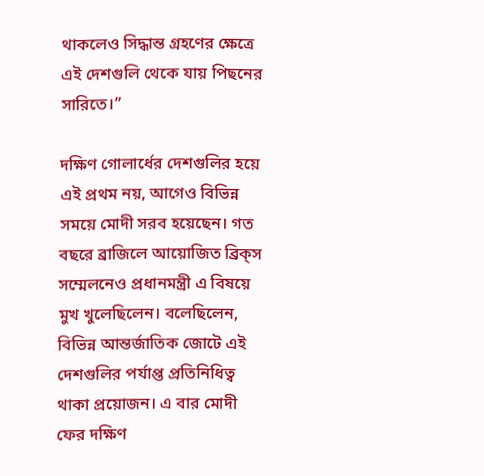থাকলেও সিদ্ধান্ত গ্রহণের ক্ষেত্রে এই দেশগুলি থেকে যায় পিছনের সারিতে।”

দক্ষিণ গোলার্ধের দেশগুলির হয়ে এই প্রথম নয়, আগেও বিভিন্ন সময়ে মোদী সরব হয়েছেন। গত বছরে ব্রাজিলে আয়োজিত ব্রিক্‌স সম্মেলনেও প্রধানমন্ত্রী এ বিষয়ে মুখ খুলেছিলেন। বলেছিলেন, বিভিন্ন আন্তর্জাতিক জোটে এই দেশগুলির পর্যাপ্ত প্রতিনিধিত্ব থাকা প্রয়োজন। এ বার মোদী ফের দক্ষিণ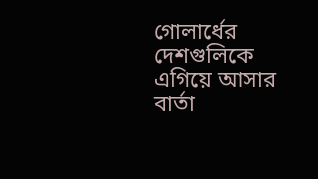গোলার্ধের দেশগুলিকে এগিয়ে আসার বার্তা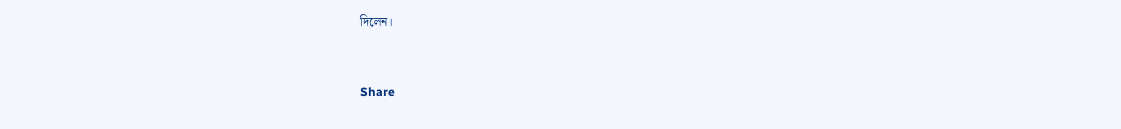দিলেন।


Share